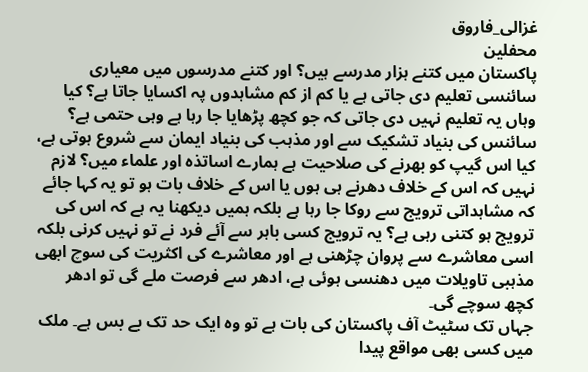غزالی_فاروق
محفلین
پاکستان میں کتنے ہزار مدرسے ہیں؟ اور کتنے مدرسوں میں معیاری سائنسی تعلیم دی جاتی ہے یا کم از کم مشاہدوں پہ اکسایا جاتا ہے؟ کیا وہاں یہ تعلیم نہیں دی جاتی کہ جو کچھ پڑھایا جا رہا ہے وہی حتمی ہے؟ سائنس کی بنیاد تشکیک سے اور مذہب کی بنیاد ایمان سے شروع ہوتی ہے، کیا اس گیپ کو بھرنے کی صلاحیت ہے ہمارے اساتذہ اور علماء میں؟ لازم نہیں کہ اس کے خلاف دھرنے ہی ہوں یا اس کے خلاف بات ہو تو یہ کہا جائے کہ مشاہداتی ترویج سے روکا جا رہا ہے بلکہ ہمیں دیکھنا یہ ہے کہ اس کی ترویج ہو کتنی رہی ہے؟ یہ ترویج کسی باہر سے آئے فرد نے تو نہیں کرنی بلکہ اسی معاشرے سے پروان چڑھنی ہے اور معاشرے کی اکثریت کی سوچ ابھی مذہبی تاویلات میں دھنسی ہوئی ہے، ادھر سے فرصت ملے گی تو ادھر کچھ سوچے گی۔
جہاں تک سٹیٹ آف پاکستان کی بات ہے تو وہ ایک حد تک بے بس ہے۔ ملک میں کسی بھی مواقع پیدا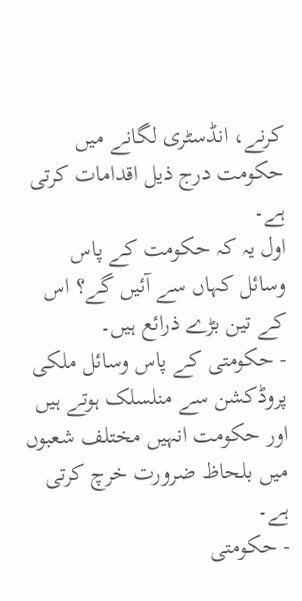کرنے، انڈسٹری لگانے میں حکومت درج ذیل اقدامات کرتی ہے۔
اول یہ کہ حکومت کے پاس وسائل کہاں سے آئیں گے؟ اس کے تین بڑے ذرائع ہیں۔
- حکومتی کے پاس وسائل ملکی پروڈکشن سے منلسلک ہوتے ہیں اور حکومت انہیں مختلف شعبوں میں بلحاظ ضرورت خرچ کرتی ہے۔
- حکومتی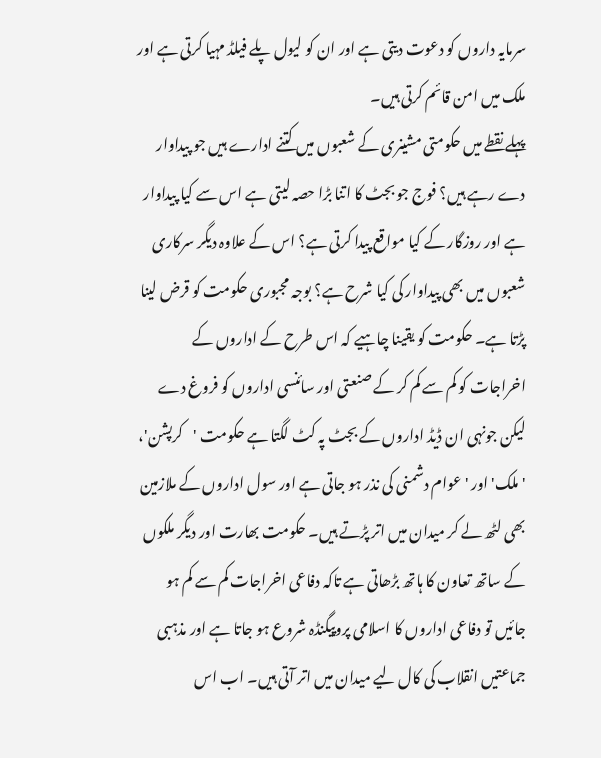سرمایہ داروں کو دعوت دیتی ہے اور ان کو لیول پلے فیلڈ مہیا کرتی ہے اور ملک میں امن قائم کرتی ہیں۔
پہلے نقطے میں حکومتی مشینری کے شعبوں میں کتنے ادارے ہیں جو پیداوار دے رہے ہیں؟ فوج جو بجٹ کا اتنا بڑا حصہ لیتی ہے اس سے کیا پیداوار ہے اور روزگار کے کیا مواقع پیدا کرتی ہے؟ اس کے علاوہ دیگر سرکاری شعبوں میں بھی پیداوار کی کیا شرح ہے؟ بوجہ مجبوری حکومت کو قرض لینا پڑتا ہے۔ حکومت کو یقینا چاہیے کہ اس طرح کے اداروں کے اخراجات کو کم سے کم کر کے صنعتی اور سائنسی اداروں کو فروغ دے لیکن جونہی ان ڈیڈ اداروں کے بجٹ پہ کٹ لگتا ہے حکومت 'کرپشن'، 'ملک' اور 'عوام دشمنی کی نذر ہو جاتی ہے اور سول اداروں کے ملازمین بھی لٹھ لے کر میدان میں اتر پڑتے ہیں۔ حکومت بھارت اور دیگر ملکوں کے ساتھ تعاون کا ہاتھ بڑھاتی ہے تاکہ دفاعی اخراجات کم سے کم ہو جائیں تو دفاعی اداروں کا اسلامی پروپیگنڈہ شروع ہو جاتا ہے اور مذہبی جماعتیں انقلاب کی کال لیے میدان میں اتر آتی ہیں۔ اب اس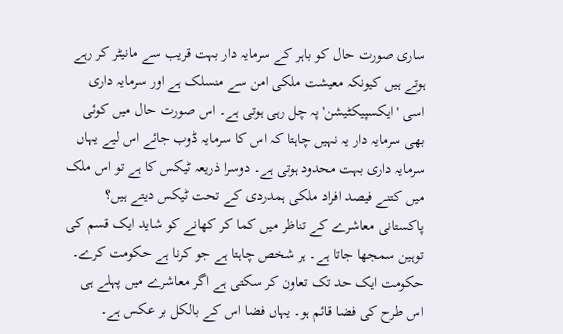ساری صورت حال کو باہر کے سرمایہ دار بہت قریب سے مانیٹر کر رہے ہوتے ہیں کیونکہ معیشت ملکی امن سے منسلک ہے اور سرمایہ داری اسی 'ایکسپیکٹیشن' پہ چل رہی ہوتی ہے۔ اس صورت حال میں کوئی بھی سرمایہ دار یہ نہیں چاہتا کہ اس کا سرمایہ ڈوب جائے اس لیے یہاں سرمایہ داری بہت محدود ہوتی ہے۔ دوسرا ذریعہ ٹیکس کا ہے تو اس ملک میں کتنے فیصد افراد ملکی ہمدردی کے تحت ٹیکس دیتے ہیں؟ پاکستانی معاشرے کے تناظر میں کما کر کھانے کو شاید ایک قسم کی توہین سمجھا جاتا ہے۔ ہر شخص چاہتا ہے جو کرنا ہے حکومت کرے۔ حکومت ایک حد تک تعاون کر سکتی ہے اگر معاشرے میں پہلے ہی اس طرح کی فضا قائم ہو۔ یہاں فضا اس کے بالکل بر عکس ہے۔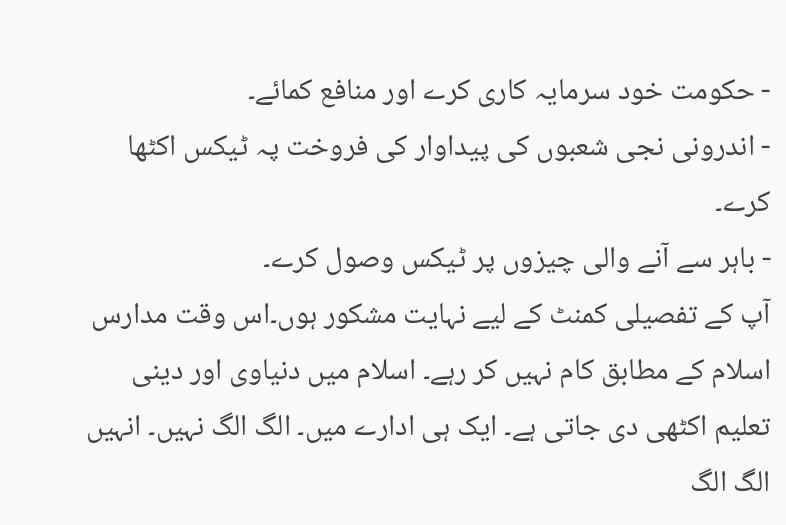- حکومت خود سرمایہ کاری کرے اور منافع کمائے۔
- اندرونی نجی شعبوں کی پیداوار کی فروخت پہ ٹیکس اکٹھا کرے۔
- باہر سے آنے والی چیزوں پر ٹیکس وصول کرے۔
آپ کے تفصیلی کمنٹ کے لیے نہایت مشکور ہوں۔اس وقت مدارس اسلام کے مطابق کام نہیں کر رہے۔ اسلام میں دنیاوی اور دینی تعلیم اکٹھی دی جاتی ہے۔ ایک ہی ادارے میں۔ الگ الگ نہیں۔ انہیں الگ الگ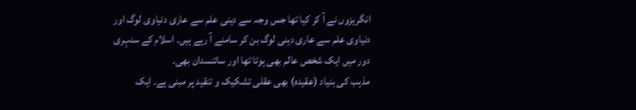انگریزوں نے آ کر کیا تھا جس وجہ سے دینی علم سے عاری دنیاوی لوگ اور دنیاوی علم سے عاری دینی لوگ بن کر سامنے آ رہے ہیں۔ اسلام کے سنہری دور میں ایک شخص عالم بھی ہوتا تھا اور سائنسدان بھی۔
مذہب کی بنیاد (عقیدہ) بھی عقلی تشکیک و تنقید پر مبنی ہے۔ ایک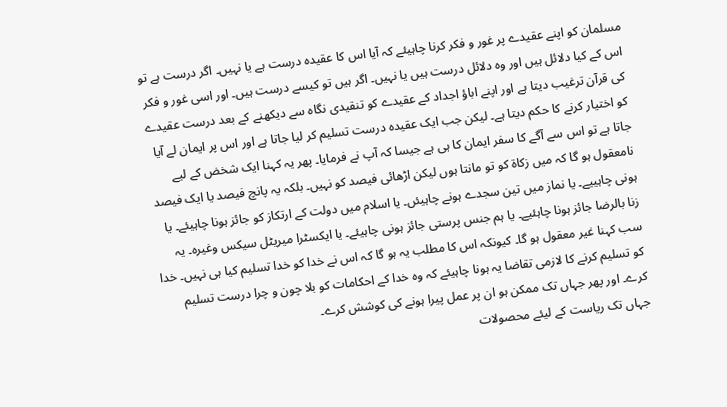مسلمان کو اپنے عقیدے پر غور و فکر کرنا چاہیئے کہ آیا اس کا عقیدہ درست ہے یا نہیں۔ اگر درست ہے تو اس کے کیا دلائل ہیں اور وہ دلائل درست ہیں یا نہیں۔ اگر ہیں تو کیسے درست ہیں۔ اور اسی غور و فکر کی قرآن ترغیب دیتا ہے اور اپنے اباؤ اجداد کے عقیدے کو تنقیدی نگاہ سے دیکھنے کے بعد درست عقیدے کو اختیار کرنے کا حکم دیتا ہے۔ لیکن جب ایک عقیدہ درست تسلیم کر لیا جاتا ہے اور اس پر ایمان لے آیا جاتا ہے تو اس سے آگے کا سفر ایمان کا ہی ہے جیسا کہ آپ نے فرمایا۔ پھر یہ کہنا ایک شخض کے لیے نامعقول ہو گا کہ میں زکاۃ کو تو مانتا ہوں لیکن اڑھائی فیصد کو نہیں۔ بلکہ یہ پانچ فیصد یا ایک فیصد ہونی چاہییے۔ یا نماز میں تین سجدے ہونے چاہیئں۔ یا اسلام میں دولت کے ارتکاز کو جائز ہونا چاہیئے۔ یا زنا بالرضا جائز ہونا چاہئیے۔ یا ہم جنس پرستی جائز ہونی چاہیئے۔ یا ایکسٹرا میریٹل سیکس وغیرہ۔ یہ سب کہنا غیر معقول ہو گا۔ کیونکہ اس کا مطلب یہ ہو گا کہ اس نے خدا کو خدا تسلیم کیا ہی نہیں۔ خدا کو تسلیم کرنے کا لازمی تقاضا یہ ہونا چاہیئے کہ وہ خدا کے احکامات کو بلا چون و چرا درست تسلیم کرے۔ اور پھر جہاں تک ممکن ہو ان پر عمل پیرا ہونے کی کوشش کرے۔
جہاں تک ریاست کے لیئے محصولات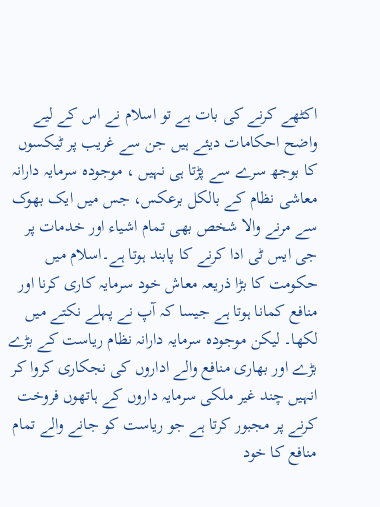اکٹھے کرنے کی بات ہے تو اسلام نے اس کے لیے واضح احکامات دیئے ہیں جن سے غریب پر ٹیکسوں کا بوجھ سرے سے پڑتا ہی نہیں ، موجودہ سرمایہ دارانہ معاشی نظام کے بالکل برعکس، جس میں ایک بھوک سے مرنے والا شخص بھی تمام اشیاء اور خدمات پر جی ایس ٹی ادا کرنے کا پابند ہوتا ہے۔اسلام میں حکومت کا بڑا ذریعہ معاش خود سرمایہ کاری کرنا اور منافع کمانا ہوتا ہے جیسا کہ آپ نے پہلے نکتے میں لکھا۔ لیکن موجودہ سرمایہ دارانہ نظام ریاست کے بڑے بڑے اور بھاری منافع والے اداروں کی نجکاری کروا کر انہیں چند غیر ملکی سرمایہ داروں کے ہاتھوں فروخت کرنے پر مجبور کرتا ہے جو ریاست کو جانے والے تمام منافع کا خود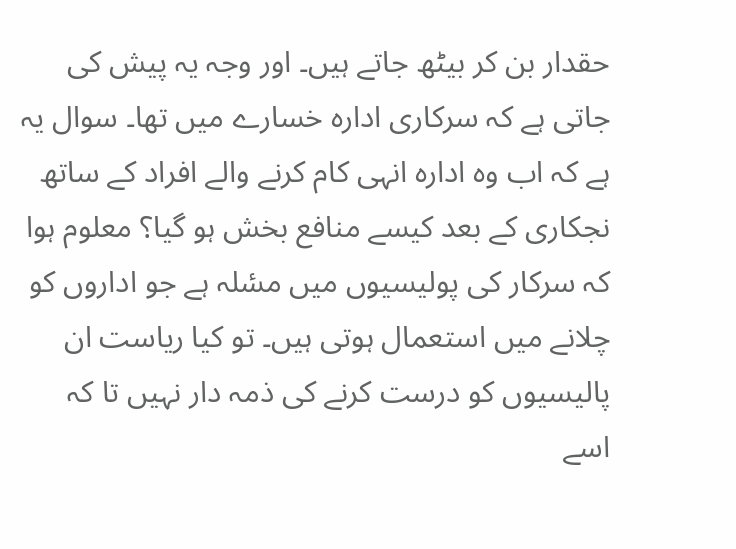حقدار بن کر بیٹھ جاتے ہیں۔ اور وجہ یہ پیش کی جاتی ہے کہ سرکاری ادارہ خسارے میں تھا۔ سوال یہ ہے کہ اب وہ ادارہ انہی کام کرنے والے افراد کے ساتھ نجکاری کے بعد کیسے منافع بخش ہو گیا؟ معلوم ہوا کہ سرکار کی پولیسیوں میں مسٔلہ ہے جو اداروں کو چلانے میں استعمال ہوتی ہیں۔ تو کیا ریاست ان پالیسیوں کو درست کرنے کی ذمہ دار نہیں تا کہ اسے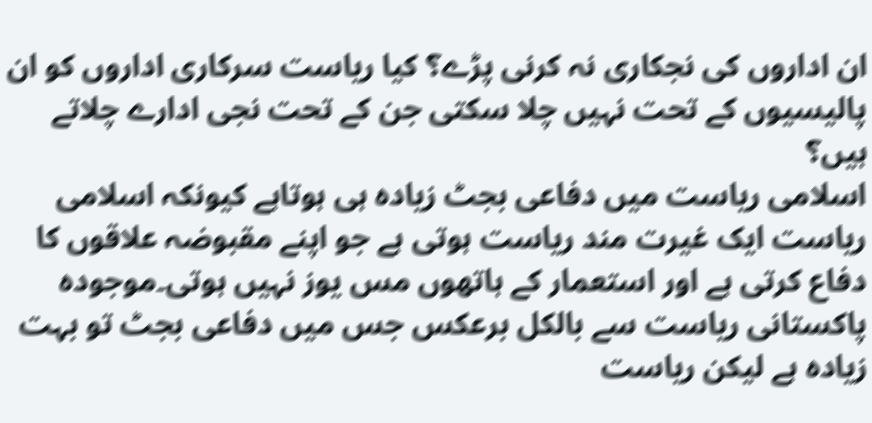ان اداروں کی نجکاری نہ کرنی پڑے؟ کیا ریاست سرکاری اداروں کو ان پالیسیوں کے تحت نہیں چلا سکتی جن کے تحت نجی ادارے چلاتے ہیں؟
اسلامی ریاست میں دفاعی بجٹ زیادہ ہی ہوتاہے کیونکہ اسلامی ریاست ایک غیرت مند ریاست ہوتی ہے جو اپنے مقبوضہ علاقوں کا دفاع کرتی ہے اور استعمار کے ہاتھوں مس یوز نہیں ہوتی۔موجودہ پاکستانی ریاست سے بالکل برعکس جس میں دفاعی بجٹ تو بہت زیادہ ہے لیکن ریاست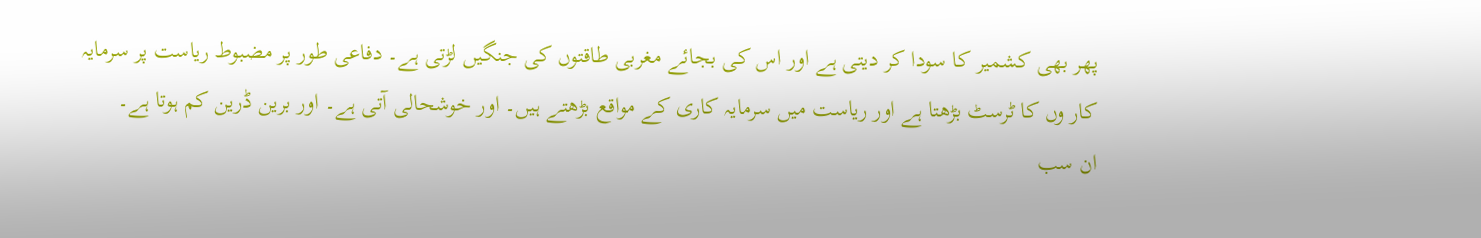پھر بھی کشمیر کا سودا کر دیتی ہے اور اس کی بجائے مغربی طاقتوں کی جنگیں لڑتی ہے۔ دفاعی طور پر مضبوط ریاست پر سرمایہ کار وں کا ٹرسٹ بڑھتا ہے اور ریاست میں سرمایہ کاری کے مواقع بڑھتے ہیں۔ اور خوشحالی آتی ہے۔ اور برین ڈرین کم ہوتا ہے۔
ان سب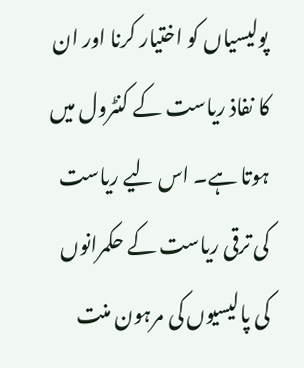پولیسیاں کو اختیار کرنا اور ان کا نفاذ ریاست کے کنٹرول میں ہوتا ہے۔ اس لیے ریاست کی ترقی ریاست کے حکمرانوں کی پالیسیوں کی مرہون منت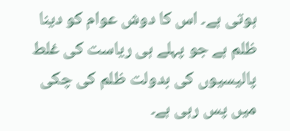ہوتی ہے۔ اس کا دوش عوام کو دینا ظلم ہے جو پہلے ہی ریاست کی غلط پالیسیوں کی بدولت ظلم کی چکی میں پس رہی ہے۔